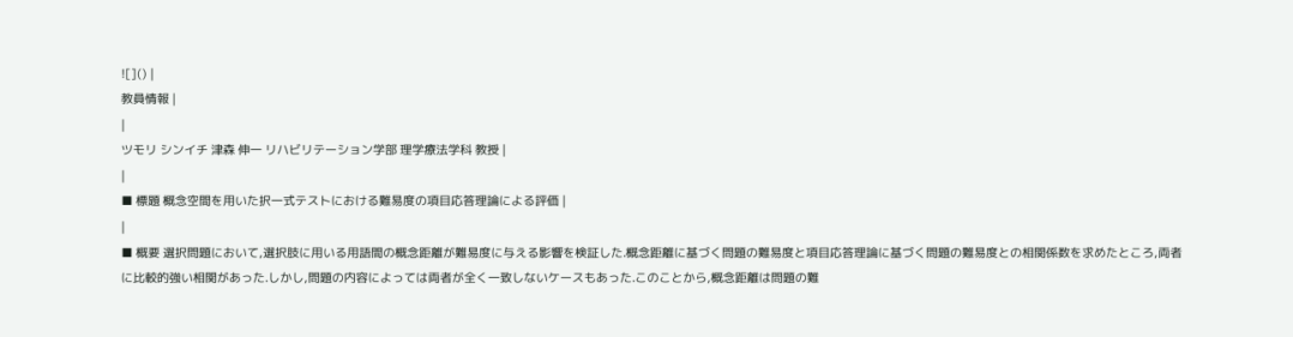![]() |
教員情報 |
|
ツモリ シンイチ 津森 伸一 リハビリテーション学部 理学療法学科 教授 |
|
■ 標題 概念空間を用いた択一式テストにおける難易度の項目応答理論による評価 |
|
■ 概要 選択問題において,選択肢に用いる用語間の概念距離が難易度に与える影響を検証した.概念距離に基づく問題の難易度と項目応答理論に基づく問題の難易度との相関係数を求めたところ,両者に比較的強い相関があった.しかし,問題の内容によっては両者が全く一致しないケースもあった.このことから,概念距離は問題の難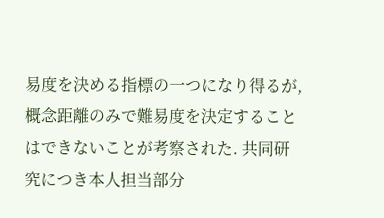易度を決める指標の一つになり得るが,概念距離のみで難易度を決定することはできないことが考察された. 共同研究につき本人担当部分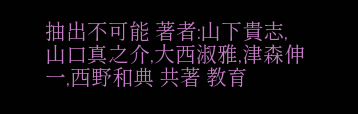抽出不可能 著者:山下貴志,山口真之介,大西淑雅,津森伸一,西野和典 共著 教育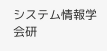システム情報学会研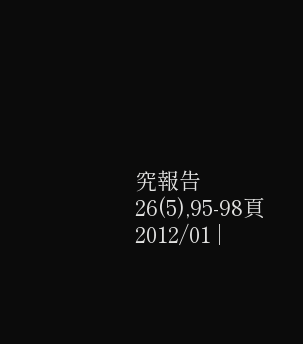究報告 26(5),95-98頁 2012/01 |